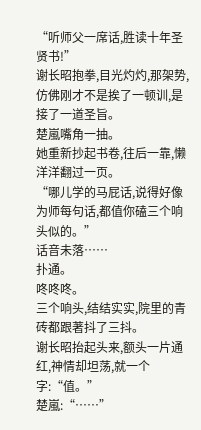“听师父一席话,胜读十年圣贤书!”
谢长昭抱拳,目光灼灼,那架势,仿佛刚才不是挨了一顿训,是接了一道圣旨。
楚嵐嘴角一抽。
她重新抄起书卷,往后一靠,懒洋洋翻过一页。
“哪儿学的马屁话,说得好像为师每句话,都值你磕三个响头似的。”
话音未落……
扑通。
咚咚咚。
三个响头,结结实实,院里的青砖都跟著抖了三抖。
谢长昭抬起头来,额头一片通红,神情却坦荡,就一个字:“值。”
楚嵐:“……”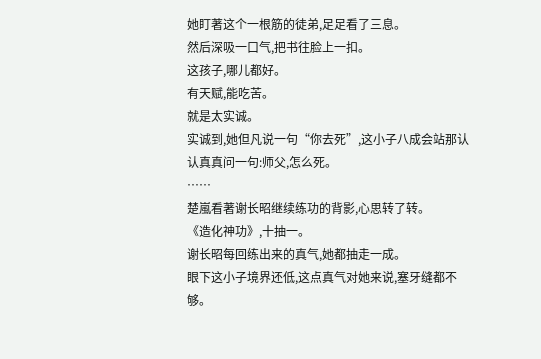她盯著这个一根筋的徒弟,足足看了三息。
然后深吸一口气,把书往脸上一扣。
这孩子,哪儿都好。
有天赋,能吃苦。
就是太实诚。
实诚到,她但凡说一句“你去死”,这小子八成会站那认认真真问一句:师父,怎么死。
……
楚嵐看著谢长昭继续练功的背影,心思转了转。
《造化神功》,十抽一。
谢长昭每回练出来的真气,她都抽走一成。
眼下这小子境界还低,这点真气对她来说,塞牙缝都不够。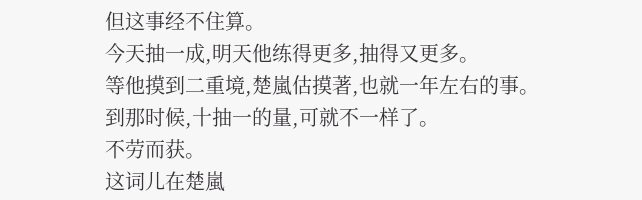但这事经不住算。
今天抽一成,明天他练得更多,抽得又更多。
等他摸到二重境,楚嵐估摸著,也就一年左右的事。
到那时候,十抽一的量,可就不一样了。
不劳而获。
这词儿在楚嵐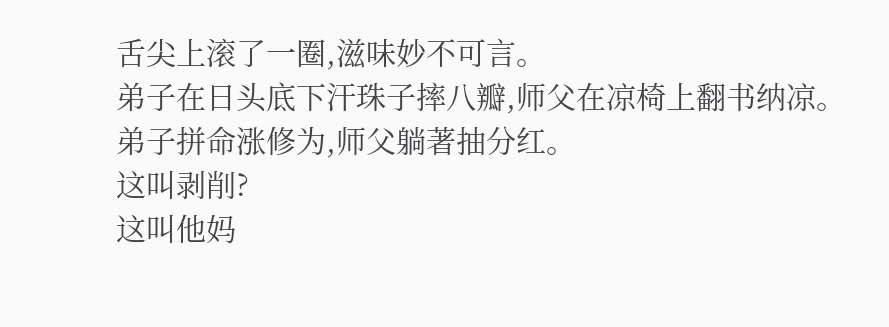舌尖上滚了一圈,滋味妙不可言。
弟子在日头底下汗珠子摔八瓣,师父在凉椅上翻书纳凉。
弟子拼命涨修为,师父躺著抽分红。
这叫剥削?
这叫他妈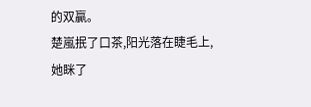的双贏。
楚嵐抿了口茶,阳光落在睫毛上,她眯了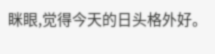眯眼,觉得今天的日头格外好。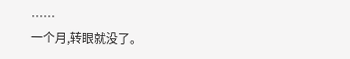……
一个月,转眼就没了。